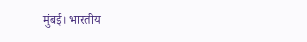मुंबई। भारतीय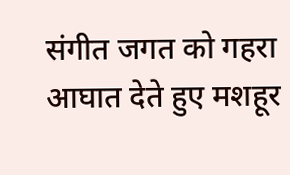संगीत जगत को गहरा आघात देते हुए मशहूर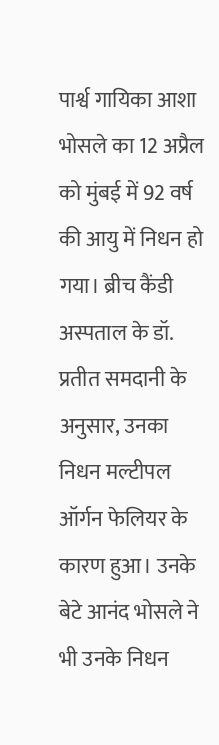पार्श्व गायिका आशा भोसले का 12 अप्रैल को मुंबई में 92 वर्ष की आयु में निधन हो गया। ब्रीच कैंडी अस्पताल के डॉ. प्रतीत समदानी के अनुसार, उनका निधन मल्टीपल ऑर्गन फेलियर के कारण हुआ। उनके बेटे आनंद भोसले ने भी उनके निधन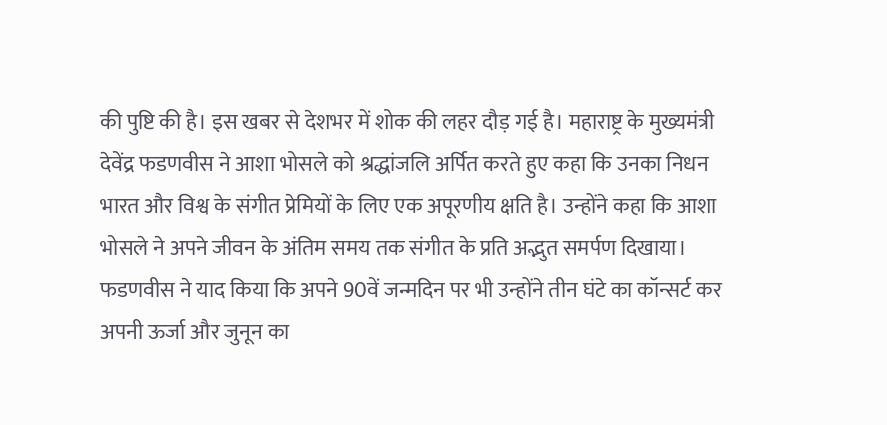की पुष्टि की है। इस खबर से देशभर में शोक की लहर दौड़ गई है। महाराष्ट्र के मुख्यमंत्री देवेंद्र फडणवीस ने आशा भोसले को श्रद्धांजलि अर्पित करते हुए कहा कि उनका निधन भारत और विश्व के संगीत प्रेमियों के लिए एक अपूरणीय क्षति है। उन्होंने कहा कि आशा भोसले ने अपने जीवन के अंतिम समय तक संगीत के प्रति अद्भुत समर्पण दिखाया। फडणवीस ने याद किया कि अपने 90वें जन्मदिन पर भी उन्होंने तीन घंटे का कॉन्सर्ट कर अपनी ऊर्जा और जुनून का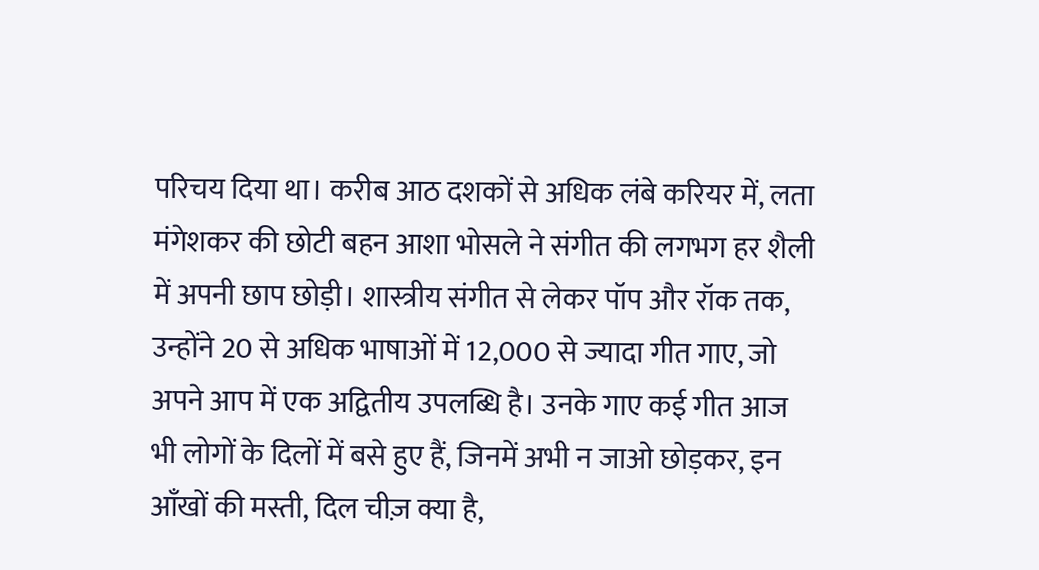परिचय दिया था। करीब आठ दशकों से अधिक लंबे करियर में, लता मंगेशकर की छोटी बहन आशा भोसले ने संगीत की लगभग हर शैली में अपनी छाप छोड़ी। शास्त्रीय संगीत से लेकर पॉप और रॉक तक, उन्होंने 20 से अधिक भाषाओं में 12,000 से ज्यादा गीत गाए, जो अपने आप में एक अद्वितीय उपलब्धि है। उनके गाए कई गीत आज भी लोगों के दिलों में बसे हुए हैं, जिनमें अभी न जाओ छोड़कर, इन आँखों की मस्ती, दिल चीज़ क्या है,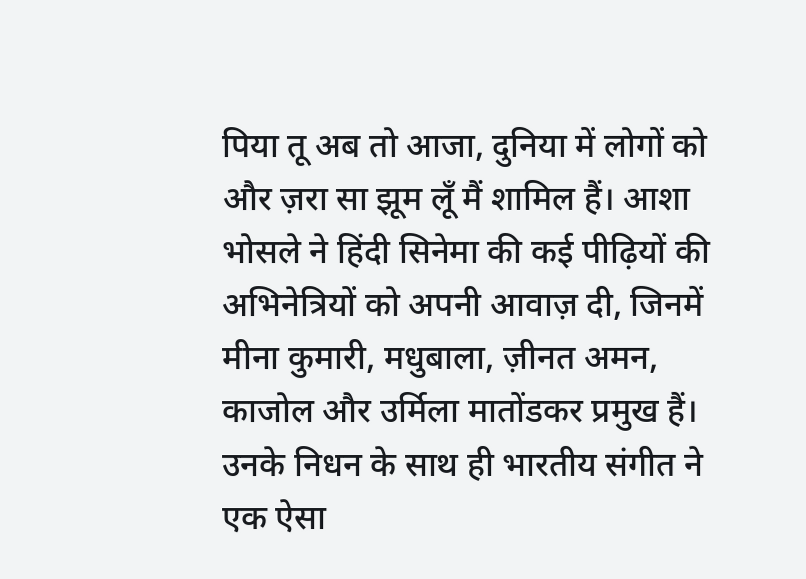पिया तू अब तो आजा, दुनिया में लोगों को और ज़रा सा झूम लूँ मैं शामिल हैं। आशा भोसले ने हिंदी सिनेमा की कई पीढ़ियों की अभिनेत्रियों को अपनी आवाज़ दी, जिनमें मीना कुमारी, मधुबाला, ज़ीनत अमन, काजोल और उर्मिला मातोंडकर प्रमुख हैं। उनके निधन के साथ ही भारतीय संगीत ने एक ऐसा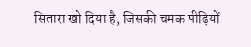सितारा खो दिया है, जिसकी चमक पीढ़ियों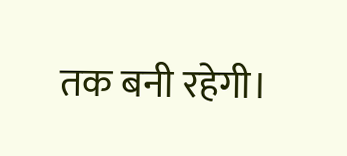तक बनी रहेगी।